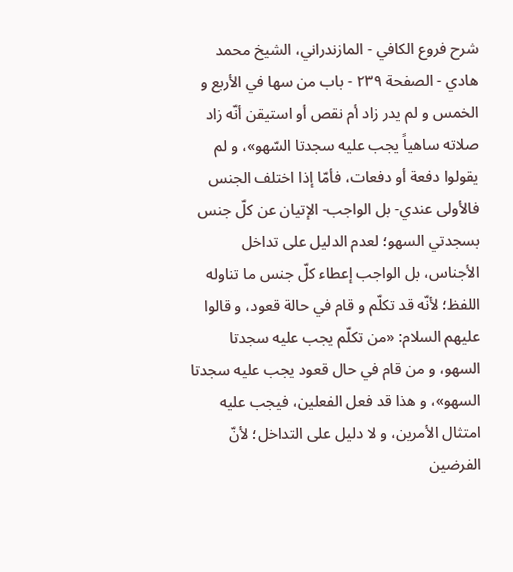شرح فروع الكافي - المازندراني، الشيخ محمد هادي - الصفحة ٢٣٩ - باب من سها في الأربع و الخمس و لم يدر زاد أم نقص أو استيقن أنّه زاد
صلاته ساهياً يجب عليه سجدتا السّهو»، و لم يقولوا دفعة أو دفعات، فأمّا إذا اختلف الجنس فالأولى عندي- بل الواجب- الإتيان عن كلّ جنس بسجدتي السهو؛ لعدم الدليل على تداخل الأجناس، بل الواجب إعطاء كلّ جنس ما تناوله اللفظ؛ لأنّه قد تكلّم و قام في حالة قعود، و قالوا عليهم السلام: «من تكلّم يجب عليه سجدتا السهو، و من قام في حال قعود يجب عليه سجدتا السهو»، و هذا قد فعل الفعلين، فيجب عليه امتثال الأمرين، و لا دليل على التداخل؛ لأنّ الفرضين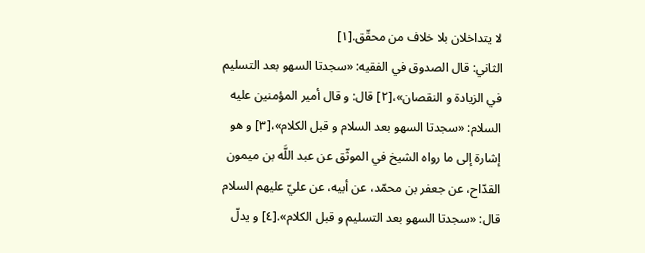لا يتداخلان بلا خلاف من محقّق.[١]
الثاني: قال الصدوق في الفقيه: «سجدتا السهو بعد التسليم في الزيادة و النقصان»،[٢] قال: و قال أمير المؤمنين عليه السلام: «سجدتا السهو بعد السلام و قبل الكلام»،[٣] و هو إشارة إلى ما رواه الشيخ في الموثّق عن عبد اللَّه بن ميمون القدّاح، عن جعفر بن محمّد، عن أبيه، عن عليّ عليهم السلام قال: «سجدتا السهو بعد التسليم و قبل الكلام».[٤] و يدلّ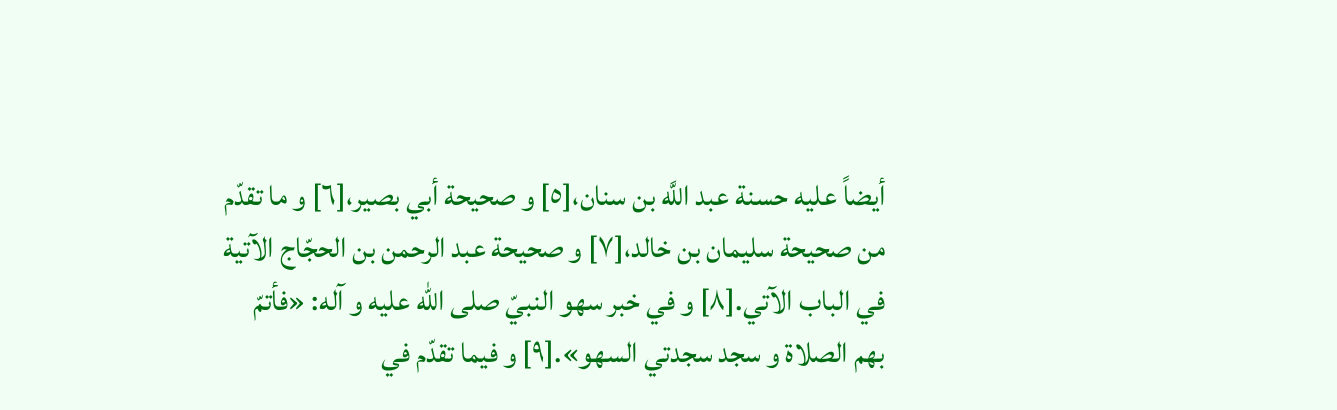أيضاً عليه حسنة عبد اللَّه بن سنان،[٥] و صحيحة أبي بصير،[٦] و ما تقدّم من صحيحة سليمان بن خالد،[٧] و صحيحة عبد الرحمن بن الحجّاج الآتية في الباب الآتي.[٨] و في خبر سهو النبيّ صلى الله عليه و آله: «فأتمّ بهم الصلاة و سجد سجدتي السهو».[٩] و فيما تقدّم في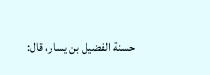حسنة الفضيل بن يسار، قال: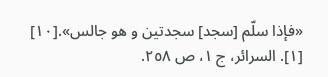«فإذا سلّم [سجد] سجدتين و هو جالس».[١٠]
[١]. السرائر، ج ١، ص ٢٥٨.